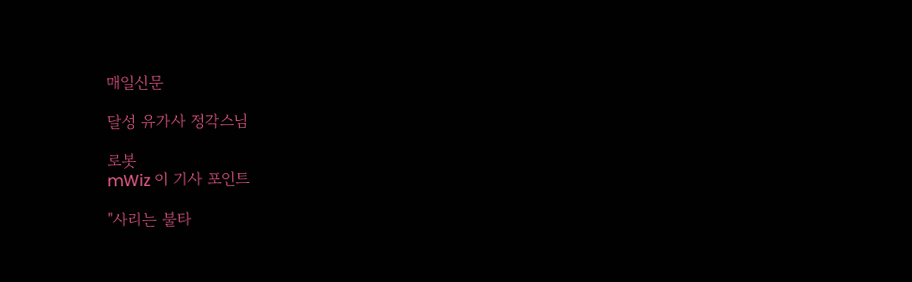매일신문

달성 유가사 정각스님

로봇
mWiz 이 기사 포인트

"사리는 불타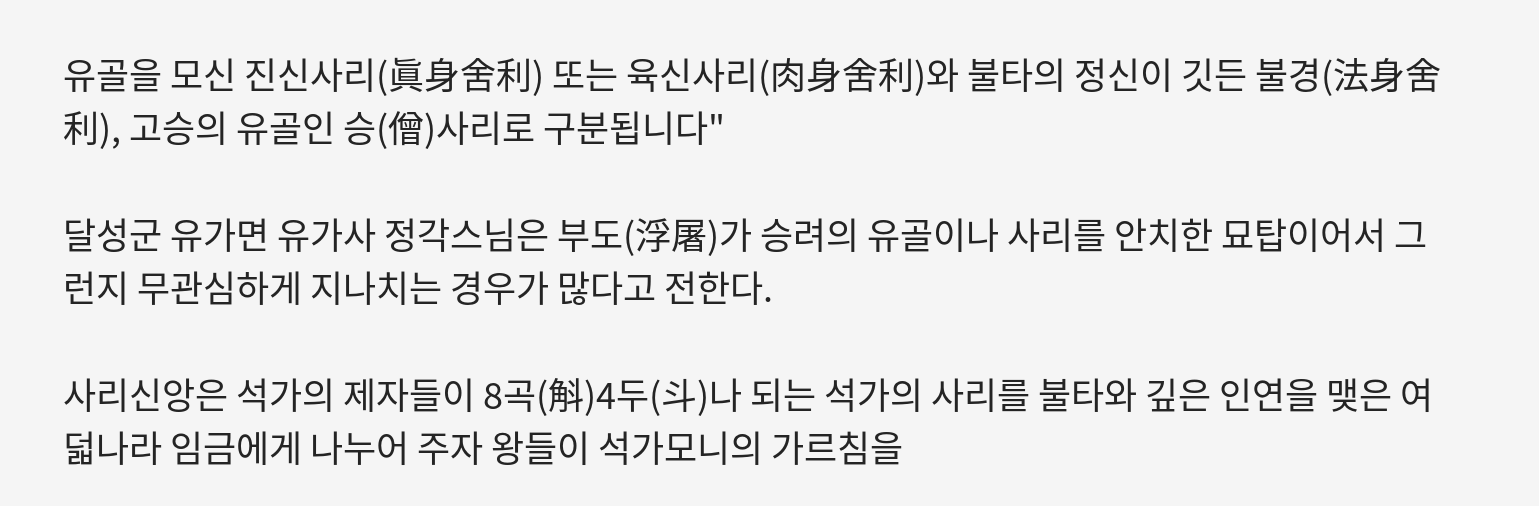유골을 모신 진신사리(眞身舍利) 또는 육신사리(肉身舍利)와 불타의 정신이 깃든 불경(法身舍利), 고승의 유골인 승(僧)사리로 구분됩니다"

달성군 유가면 유가사 정각스님은 부도(浮屠)가 승려의 유골이나 사리를 안치한 묘탑이어서 그런지 무관심하게 지나치는 경우가 많다고 전한다.

사리신앙은 석가의 제자들이 8곡(斛)4두(斗)나 되는 석가의 사리를 불타와 깊은 인연을 맺은 여덟나라 임금에게 나누어 주자 왕들이 석가모니의 가르침을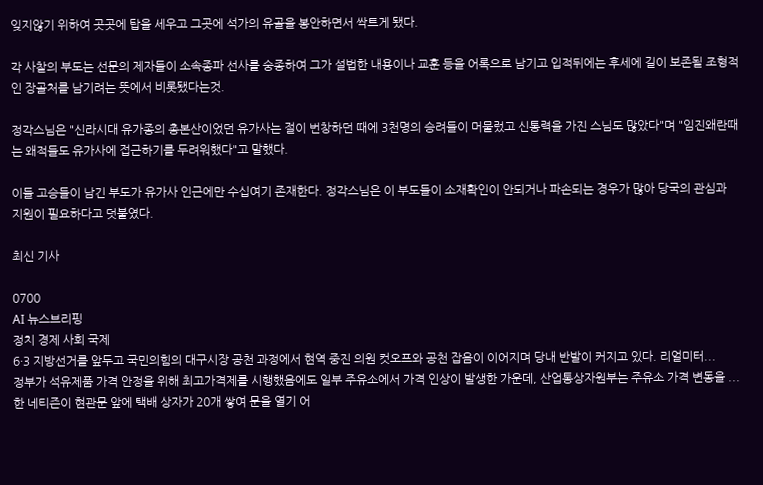잊지않기 위하여 곳곳에 탑을 세우고 그곳에 석가의 유골을 봉안하면서 싹트게 됐다.

각 사찰의 부도는 선문의 제자들이 소속종파 선사를 숭종하여 그가 설법한 내용이나 교훈 등을 어록으로 남기고 입적뒤에는 후세에 길이 보존될 조형적인 장골처를 남기려는 뜻에서 비롯됐다는것.

정각스님은 "신라시대 유가종의 총본산이었던 유가사는 절이 번창하던 때에 3천명의 승려들이 머물렀고 신통력을 가진 스님도 많았다"며 "임진왜란때는 왜적들도 유가사에 접근하기를 두려워했다"고 말했다.

이들 고승들이 남긴 부도가 유가사 인근에만 수십여기 존재한다. 정각스님은 이 부도들이 소재확인이 안되거나 파손되는 경우가 많아 당국의 관심과 지원이 필요하다고 덧붙였다.

최신 기사

0700
AI 뉴스브리핑
정치 경제 사회 국제
6·3 지방선거를 앞두고 국민의힘의 대구시장 공천 과정에서 현역 중진 의원 컷오프와 공천 잡음이 이어지며 당내 반발이 커지고 있다. 리얼미터...
정부가 석유제품 가격 안정을 위해 최고가격제를 시행했음에도 일부 주유소에서 가격 인상이 발생한 가운데, 산업통상자원부는 주유소 가격 변동을 ...
한 네티즌이 현관문 앞에 택배 상자가 20개 쌓여 문을 열기 어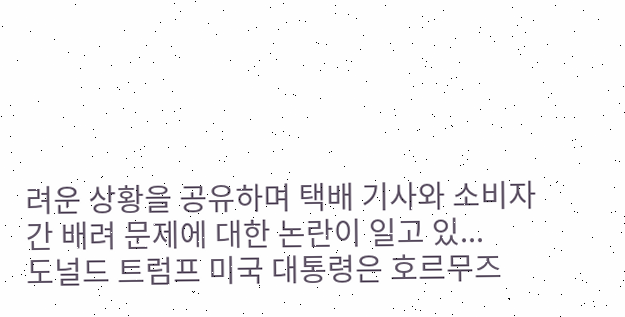려운 상황을 공유하며 택배 기사와 소비자 간 배려 문제에 대한 논란이 일고 있...
도널드 트럼프 미국 대통령은 호르무즈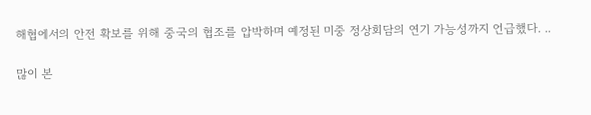해협에서의 안전 확보를 위해 중국의 협조를 압박하며 예정된 미중 정상회담의 연기 가능성까지 언급했다. ..

많이 본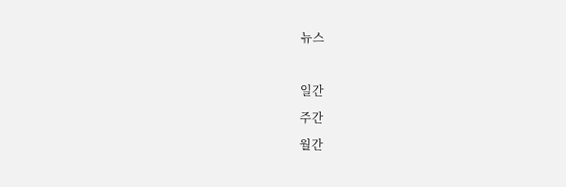뉴스

일간
주간
월간